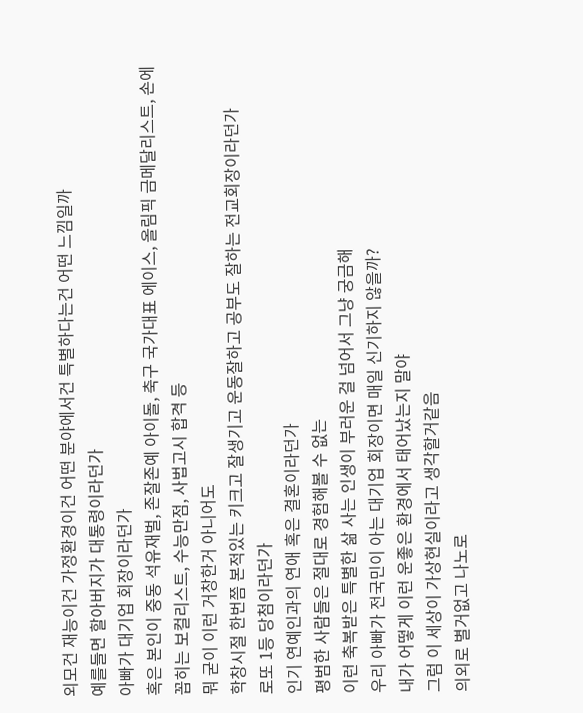외모건 재능이건 가정환경이건 어떤 분야에서건 특별하다는건 어떤 느낌일까
예를들면 할아버지가 대통령이라던가
아빠가 대기업 회장이라던가
혹은 본인이 중동 석유재벌, 존잘존예 아이돌, 축구 국가대표 에이스, 올림픽 금메달리스트, 손에 꼽히는 보컬리스트, 수능만점, 사법고시 합격 등
뭐 굳이 이런 거창한거 아니어도
학창시절 한번쯤 본적있는 키크고 잘생기고 운동잘하고 공부도 잘하는 전교회장이라던가
로또 1등 당첨이라던가
인기 연예인과의 연애 혹은 결혼이라던가
평범한 사람들은 절대로 경험해볼 수 없는
이런 축복받은 특별한 삶 사는 인생이 부러운 걸 넘어서 그냥 궁금해
우리 아빠가 전국민이 아는 대기업 회장이면 매일 신기하지 않을까?
내가 어떻게 이런 운좋은 환경에서 태어났는지 말야
그럼 이 세상이 가상현실이라고 생각할거같음
의외로 별거없고 나노로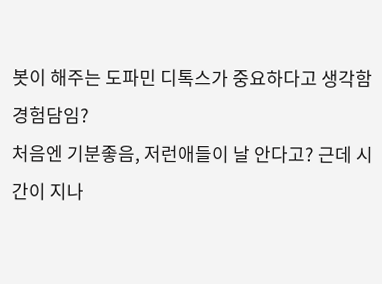봇이 해주는 도파민 디톡스가 중요하다고 생각함
경험담임?
처음엔 기분좋음, 저런애들이 날 안다고? 근데 시간이 지나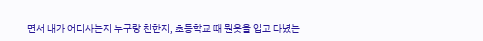면서 내가 어디사는지 누구랑 친한지, 초등학교 때 뭔옷을 입고 다녔는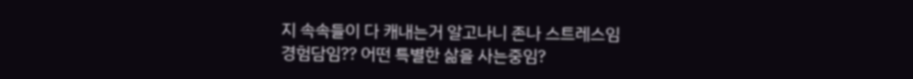지 속속들이 다 캐내는거 알고나니 존나 스트레스임
경험담임?? 어떤 특별한 삶을 사는중임?